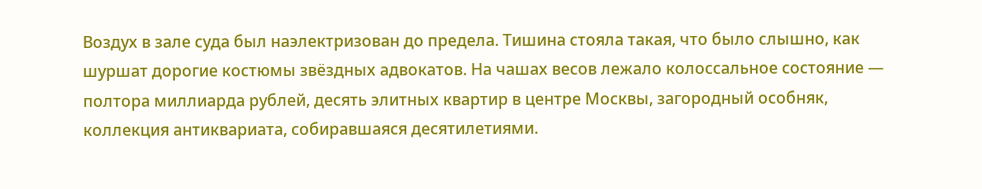Воздух в зале суда был наэлектризован до предела. Тишина стояла такая, что было слышно, как шуршат дорогие костюмы звёздных адвокатов. На чашах весов лежало колоссальное состояние — полтора миллиарда рублей, десять элитных квартир в центре Москвы, загородный особняк, коллекция антиквариата, собиравшаяся десятилетиями.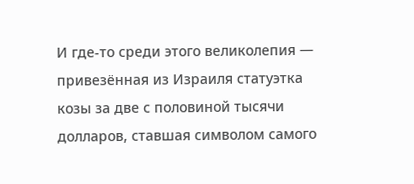И где-то среди этого великолепия — привезённая из Израиля статуэтка козы за две с половиной тысячи долларов, ставшая символом самого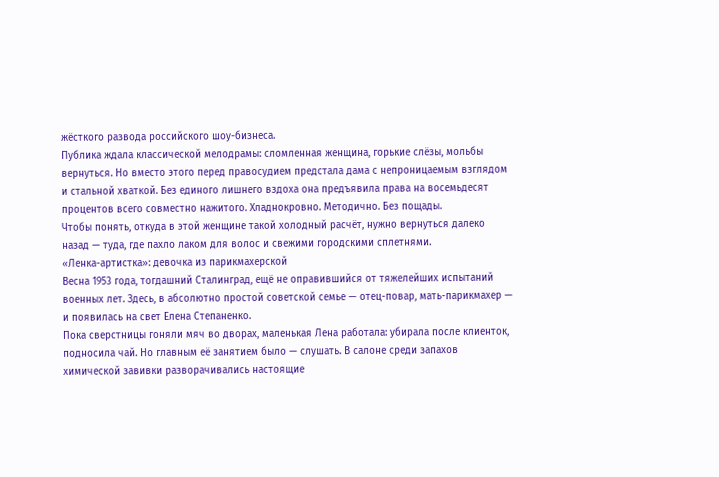жёсткого развода российского шоу-бизнеса.
Публика ждала классической мелодрамы: сломленная женщина, горькие слёзы, мольбы вернуться. Но вместо этого перед правосудием предстала дама с непроницаемым взглядом и стальной хваткой. Без единого лишнего вздоха она предъявила права на восемьдесят процентов всего совместно нажитого. Хладнокровно. Методично. Без пощады.
Чтобы понять, откуда в этой женщине такой холодный расчёт, нужно вернуться далеко назад — туда, где пахло лаком для волос и свежими городскими сплетнями.
«Ленка-артистка»: девочка из парикмахерской
Весна 1953 года, тогдашний Сталинград, ещё не оправившийся от тяжелейших испытаний военных лет. Здесь, в абсолютно простой советской семье — отец-повар, мать-парикмахер — и появилась на свет Елена Степаненко.
Пока сверстницы гоняли мяч во дворах, маленькая Лена работала: убирала после клиенток, подносила чай. Но главным её занятием было — слушать. В салоне среди запахов химической завивки разворачивались настоящие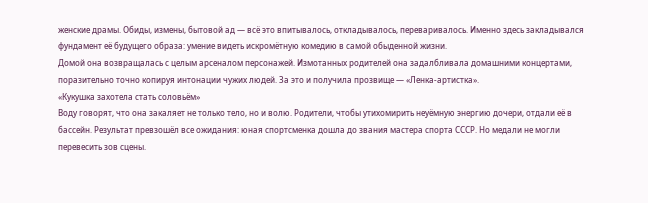женские драмы. Обиды, измены, бытовой ад — всё это впитывалось, откладывалось, переваривалось. Именно здесь закладывался фундамент её будущего образа: умение видеть искромётную комедию в самой обыденной жизни.
Домой она возвращалась с целым арсеналом персонажей. Измотанных родителей она задалбливала домашними концертами, поразительно точно копируя интонации чужих людей. За это и получила прозвище — «Ленка-артистка».
«Кукушка захотела стать соловьём»
Воду говорят, что она закаляет не только тело, но и волю. Родители, чтобы утихомирить неуёмную энергию дочери, отдали её в бассейн. Результат превзошёл все ожидания: юная спортсменка дошла до звания мастера спорта СССР. Но медали не могли перевесить зов сцены.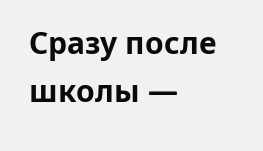Сразу после школы —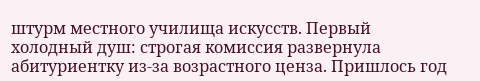штурм местного училища искусств. Первый холодный душ: строгая комиссия развернула абитуриентку из-за возрастного ценза. Пришлось год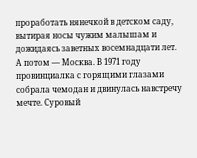проработать нянечкой в детском саду, вытирая носы чужим малышам и дожидаясь заветных восемнадцати лет.
А потом — Москва. В 1971 году провинциалка с горящими глазами собрала чемодан и двинулась навстречу мечте. Суровый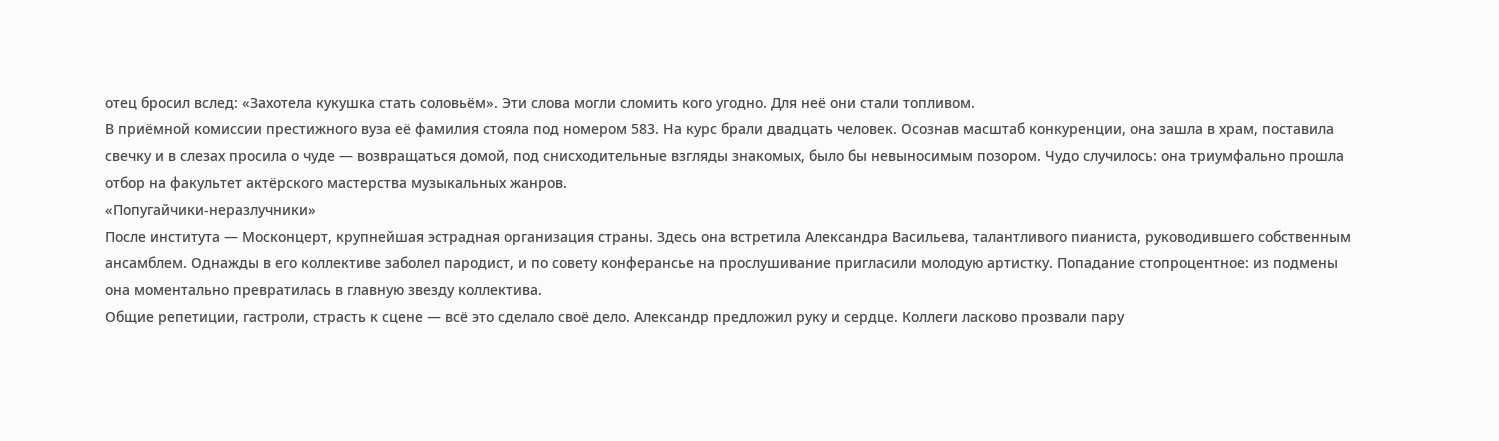отец бросил вслед: «Захотела кукушка стать соловьём». Эти слова могли сломить кого угодно. Для неё они стали топливом.
В приёмной комиссии престижного вуза её фамилия стояла под номером 583. На курс брали двадцать человек. Осознав масштаб конкуренции, она зашла в храм, поставила свечку и в слезах просила о чуде — возвращаться домой, под снисходительные взгляды знакомых, было бы невыносимым позором. Чудо случилось: она триумфально прошла отбор на факультет актёрского мастерства музыкальных жанров.
«Попугайчики-неразлучники»
После института — Москонцерт, крупнейшая эстрадная организация страны. Здесь она встретила Александра Васильева, талантливого пианиста, руководившего собственным ансамблем. Однажды в его коллективе заболел пародист, и по совету конферансье на прослушивание пригласили молодую артистку. Попадание стопроцентное: из подмены она моментально превратилась в главную звезду коллектива.
Общие репетиции, гастроли, страсть к сцене — всё это сделало своё дело. Александр предложил руку и сердце. Коллеги ласково прозвали пару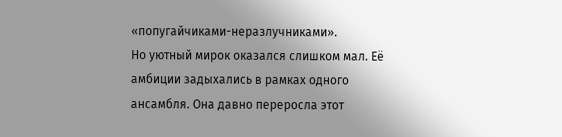«попугайчиками-неразлучниками».
Но уютный мирок оказался слишком мал. Её амбиции задыхались в рамках одного ансамбля. Она давно переросла этот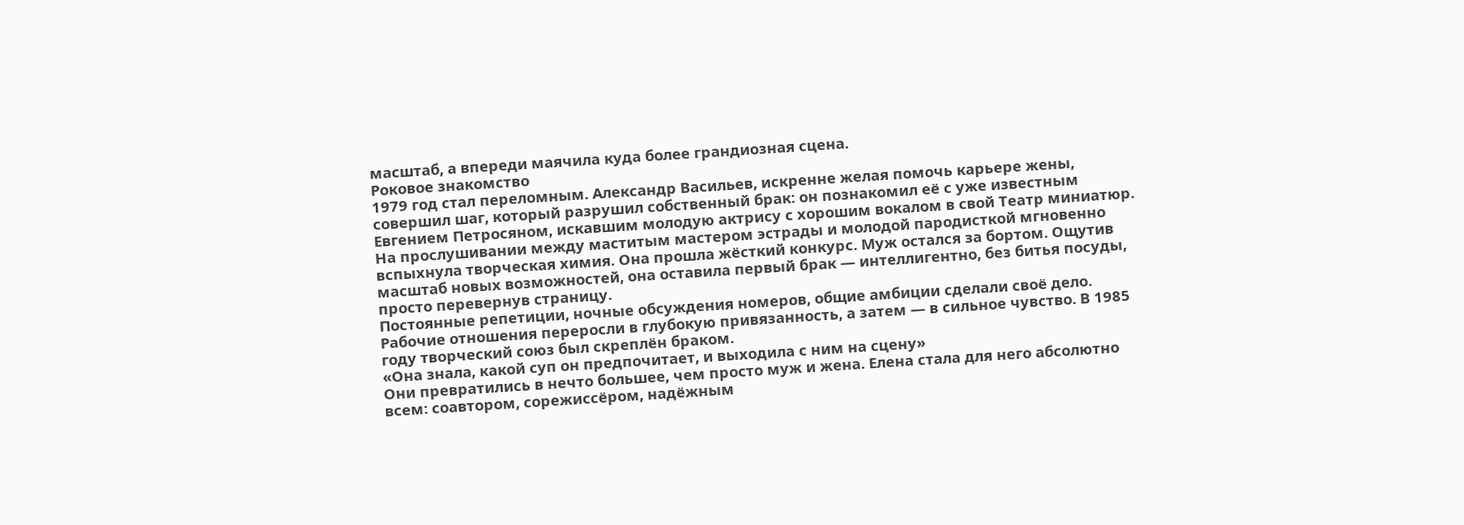масштаб, а впереди маячила куда более грандиозная сцена.
Роковое знакомство
1979 год стал переломным. Александр Васильев, искренне желая помочь карьере жены, совершил шаг, который разрушил собственный брак: он познакомил её с уже известным Евгением Петросяном, искавшим молодую актрису с хорошим вокалом в свой Театр миниатюр.
На прослушивании между маститым мастером эстрады и молодой пародисткой мгновенно вспыхнула творческая химия. Она прошла жёсткий конкурс. Муж остался за бортом. Ощутив масштаб новых возможностей, она оставила первый брак — интеллигентно, без битья посуды, просто перевернув страницу.
Постоянные репетиции, ночные обсуждения номеров, общие амбиции сделали своё дело. Рабочие отношения переросли в глубокую привязанность, а затем — в сильное чувство. В 1985 году творческий союз был скреплён браком.
«Она знала, какой суп он предпочитает, и выходила с ним на сцену»
Они превратились в нечто большее, чем просто муж и жена. Елена стала для него абсолютно всем: соавтором, сорежиссёром, надёжным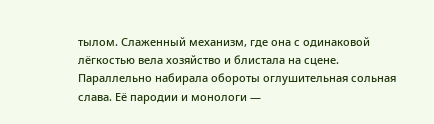тылом. Слаженный механизм, где она с одинаковой лёгкостью вела хозяйство и блистала на сцене.
Параллельно набирала обороты оглушительная сольная слава. Её пародии и монологи —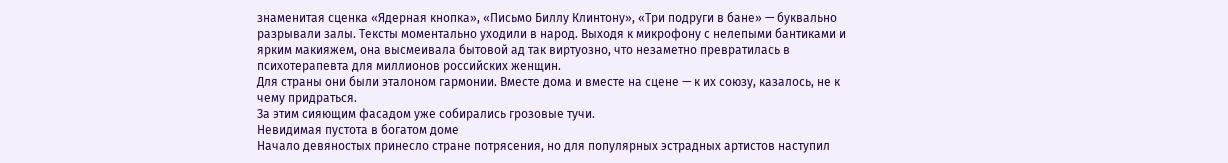знаменитая сценка «Ядерная кнопка», «Письмо Биллу Клинтону», «Три подруги в бане» — буквально разрывали залы. Тексты моментально уходили в народ. Выходя к микрофону с нелепыми бантиками и ярким макияжем, она высмеивала бытовой ад так виртуозно, что незаметно превратилась в психотерапевта для миллионов российских женщин.
Для страны они были эталоном гармонии. Вместе дома и вместе на сцене — к их союзу, казалось, не к чему придраться.
За этим сияющим фасадом уже собирались грозовые тучи.
Невидимая пустота в богатом доме
Начало девяностых принесло стране потрясения, но для популярных эстрадных артистов наступил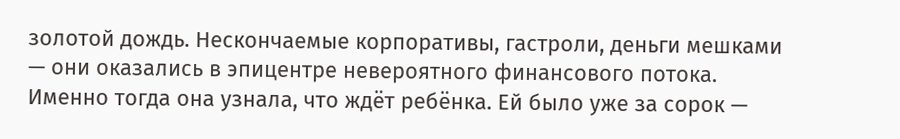золотой дождь. Нескончаемые корпоративы, гастроли, деньги мешками — они оказались в эпицентре невероятного финансового потока.
Именно тогда она узнала, что ждёт ребёнка. Ей было уже за сорок —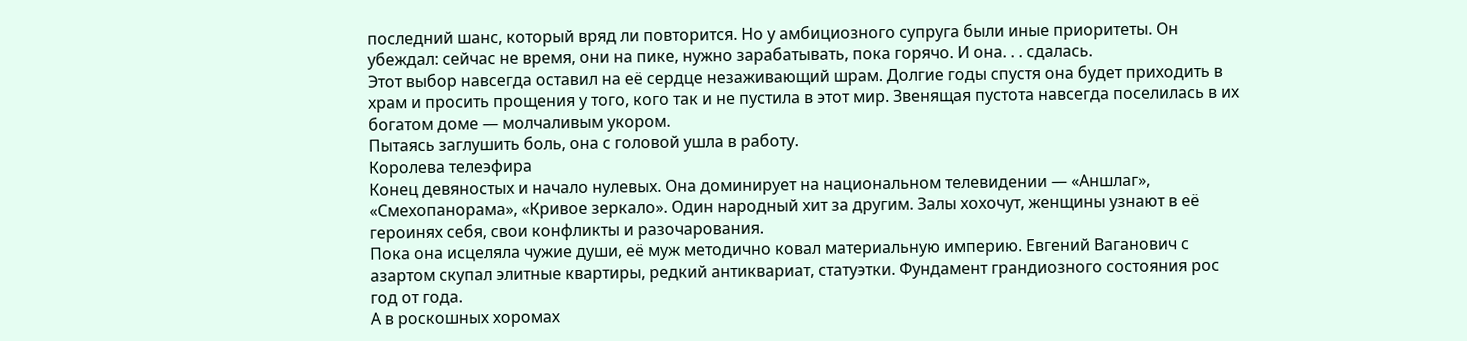последний шанс, который вряд ли повторится. Но у амбициозного супруга были иные приоритеты. Он убеждал: сейчас не время, они на пике, нужно зарабатывать, пока горячо. И она. . . сдалась.
Этот выбор навсегда оставил на её сердце незаживающий шрам. Долгие годы спустя она будет приходить в храм и просить прощения у того, кого так и не пустила в этот мир. Звенящая пустота навсегда поселилась в их богатом доме — молчаливым укором.
Пытаясь заглушить боль, она с головой ушла в работу.
Королева телеэфира
Конец девяностых и начало нулевых. Она доминирует на национальном телевидении — «Аншлаг», «Смехопанорама», «Кривое зеркало». Один народный хит за другим. Залы хохочут, женщины узнают в её героинях себя, свои конфликты и разочарования.
Пока она исцеляла чужие души, её муж методично ковал материальную империю. Евгений Ваганович с азартом скупал элитные квартиры, редкий антиквариат, статуэтки. Фундамент грандиозного состояния рос год от года.
А в роскошных хоромах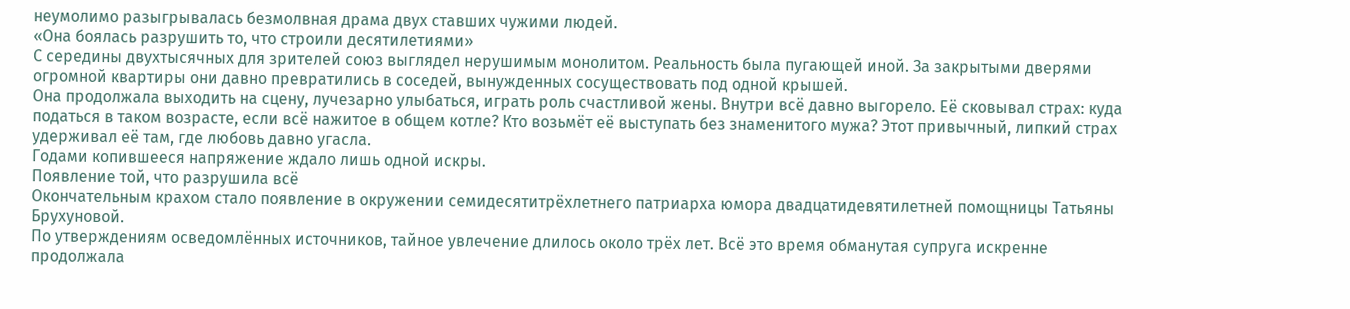неумолимо разыгрывалась безмолвная драма двух ставших чужими людей.
«Она боялась разрушить то, что строили десятилетиями»
С середины двухтысячных для зрителей союз выглядел нерушимым монолитом. Реальность была пугающей иной. За закрытыми дверями огромной квартиры они давно превратились в соседей, вынужденных сосуществовать под одной крышей.
Она продолжала выходить на сцену, лучезарно улыбаться, играть роль счастливой жены. Внутри всё давно выгорело. Её сковывал страх: куда податься в таком возрасте, если всё нажитое в общем котле? Кто возьмёт её выступать без знаменитого мужа? Этот привычный, липкий страх удерживал её там, где любовь давно угасла.
Годами копившееся напряжение ждало лишь одной искры.
Появление той, что разрушила всё
Окончательным крахом стало появление в окружении семидесятитрёхлетнего патриарха юмора двадцатидевятилетней помощницы Татьяны Брухуновой.
По утверждениям осведомлённых источников, тайное увлечение длилось около трёх лет. Всё это время обманутая супруга искренне продолжала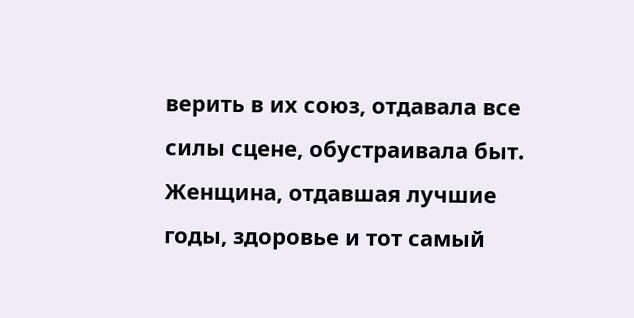верить в их союз, отдавала все силы сцене, обустраивала быт. Женщина, отдавшая лучшие годы, здоровье и тот самый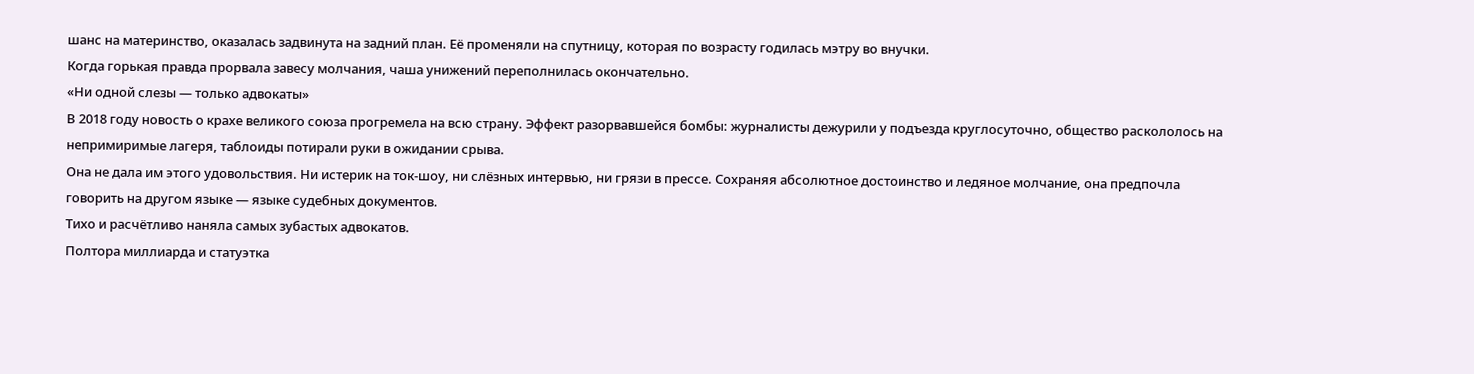шанс на материнство, оказалась задвинута на задний план. Её променяли на спутницу, которая по возрасту годилась мэтру во внучки.
Когда горькая правда прорвала завесу молчания, чаша унижений переполнилась окончательно.
«Ни одной слезы — только адвокаты»
В 2018 году новость о крахе великого союза прогремела на всю страну. Эффект разорвавшейся бомбы: журналисты дежурили у подъезда круглосуточно, общество раскололось на непримиримые лагеря, таблоиды потирали руки в ожидании срыва.
Она не дала им этого удовольствия. Ни истерик на ток-шоу, ни слёзных интервью, ни грязи в прессе. Сохраняя абсолютное достоинство и ледяное молчание, она предпочла говорить на другом языке — языке судебных документов.
Тихо и расчётливо наняла самых зубастых адвокатов.
Полтора миллиарда и статуэтка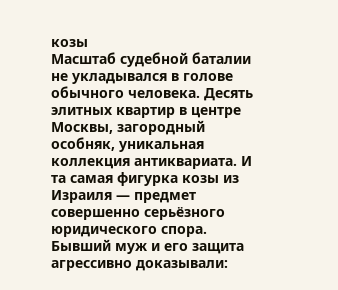козы
Масштаб судебной баталии не укладывался в голове обычного человека. Десять элитных квартир в центре Москвы, загородный особняк, уникальная коллекция антиквариата. И та самая фигурка козы из Израиля — предмет совершенно серьёзного юридического спора.
Бывший муж и его защита агрессивно доказывали: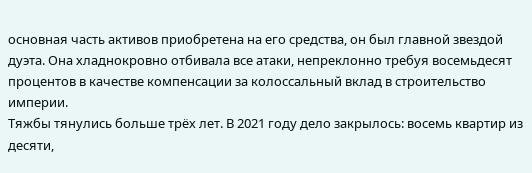основная часть активов приобретена на его средства, он был главной звездой дуэта. Она хладнокровно отбивала все атаки, непреклонно требуя восемьдесят процентов в качестве компенсации за колоссальный вклад в строительство империи.
Тяжбы тянулись больше трёх лет. В 2021 году дело закрылось: восемь квартир из десяти,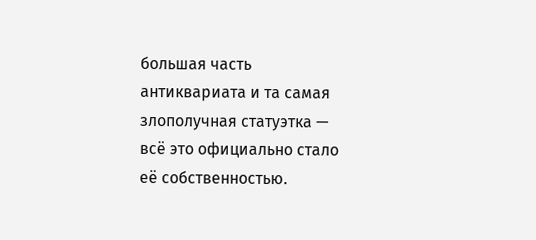большая часть антиквариата и та самая злополучная статуэтка — всё это официально стало её собственностью.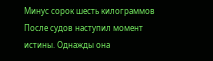Минус сорок шесть килограммов
После судов наступил момент истины. Однажды она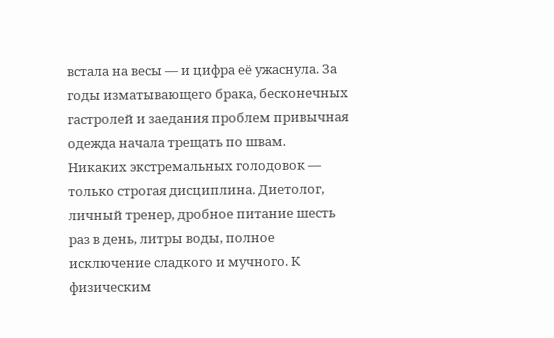встала на весы — и цифра её ужаснула. За годы изматывающего брака, бесконечных гастролей и заедания проблем привычная одежда начала трещать по швам.
Никаких экстремальных голодовок — только строгая дисциплина. Диетолог, личный тренер, дробное питание шесть раз в день, литры воды, полное исключение сладкого и мучного. К физическим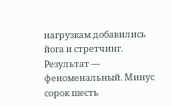нагрузкам добавились йога и стретчинг.
Результат — феноменальный. Минус сорок шесть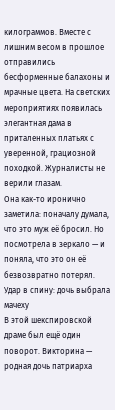килограммов. Вместе с лишним весом в прошлое отправились бесформенные балахоны и мрачные цвета. На светских мероприятиях появилась элегантная дама в приталенных платьях с уверенной, грациозной походкой. Журналисты не верили глазам.
Она как-то иронично заметила: поначалу думала, что это муж её бросил. Но посмотрела в зеркало — и поняла, что это он её безвозвратно потерял.
Удар в спину: дочь выбрала мачеху
В этой шекспировской драме был ещё один поворот. Викторина — родная дочь патриарха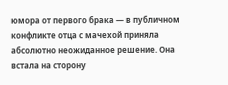юмора от первого брака — в публичном конфликте отца с мачехой приняла абсолютно неожиданное решение. Она встала на сторону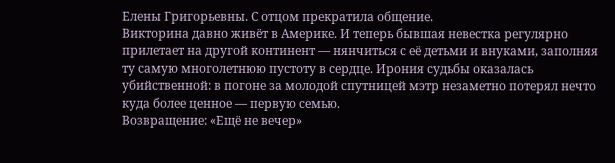Елены Григорьевны. С отцом прекратила общение.
Викторина давно живёт в Америке. И теперь бывшая невестка регулярно прилетает на другой континент — нянчиться с её детьми и внуками, заполняя ту самую многолетнюю пустоту в сердце. Ирония судьбы оказалась убийственной: в погоне за молодой спутницей мэтр незаметно потерял нечто куда более ценное — первую семью.
Возвращение: «Ещё не вечер»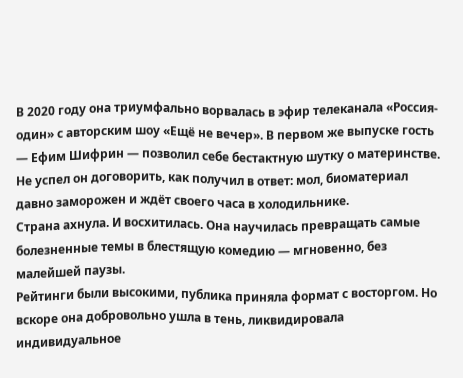В 2020 году она триумфально ворвалась в эфир телеканала «Россия-один» с авторским шоу «Ещё не вечер». В первом же выпуске гость — Ефим Шифрин — позволил себе бестактную шутку о материнстве. Не успел он договорить, как получил в ответ: мол, биоматериал давно заморожен и ждёт своего часа в холодильнике.
Страна ахнула. И восхитилась. Она научилась превращать самые болезненные темы в блестящую комедию — мгновенно, без малейшей паузы.
Рейтинги были высокими, публика приняла формат с восторгом. Но вскоре она добровольно ушла в тень, ликвидировала индивидуальное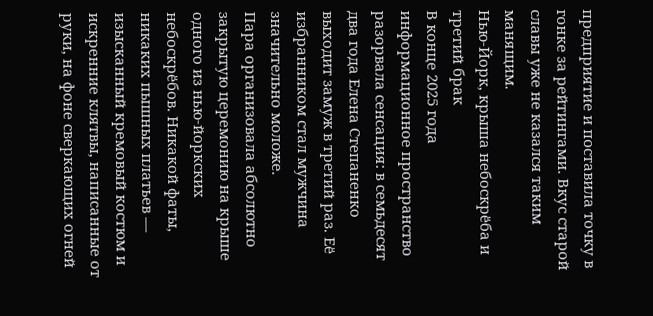предприятие и поставила точку в гонке за рейтингами. Вкус старой славы уже не казался таким манящим.
Нью-Йорк, крыша небоскрёба и третий брак
В конце 2025 года информационное пространство разорвала сенсация: в семьдесят два года Елена Степаненко выходит замуж в третий раз. Её избранником стал мужчина значительно моложе.
Пара организовала абсолютно закрытую церемонию на крыше одного из нью-йоркских небоскрёбов. Никакой фаты, никаких пышных платьев — изысканный кремовый костюм и искренние клятвы, написанные от руки, на фоне сверкающих огней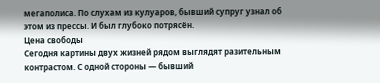мегаполиса. По слухам из кулуаров, бывший супруг узнал об этом из прессы. И был глубоко потрясён.
Цена свободы
Сегодня картины двух жизней рядом выглядят разительным контрастом. С одной стороны — бывший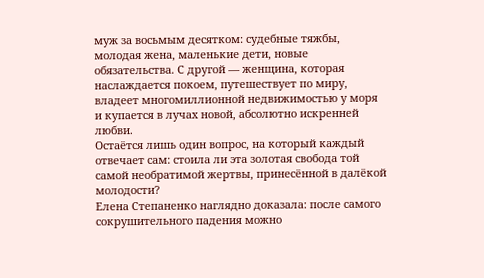муж за восьмым десятком: судебные тяжбы, молодая жена, маленькие дети, новые обязательства. С другой — женщина, которая наслаждается покоем, путешествует по миру, владеет многомиллионной недвижимостью у моря и купается в лучах новой, абсолютно искренней любви.
Остаётся лишь один вопрос, на который каждый отвечает сам: стоила ли эта золотая свобода той самой необратимой жертвы, принесённой в далёкой молодости?
Елена Степаненко наглядно доказала: после самого сокрушительного падения можно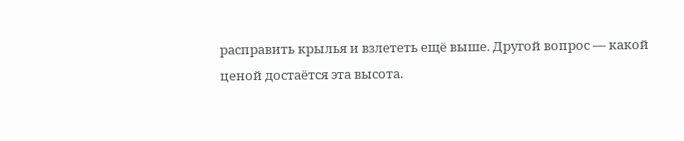расправить крылья и взлететь ещё выше. Другой вопрос — какой ценой достаётся эта высота.